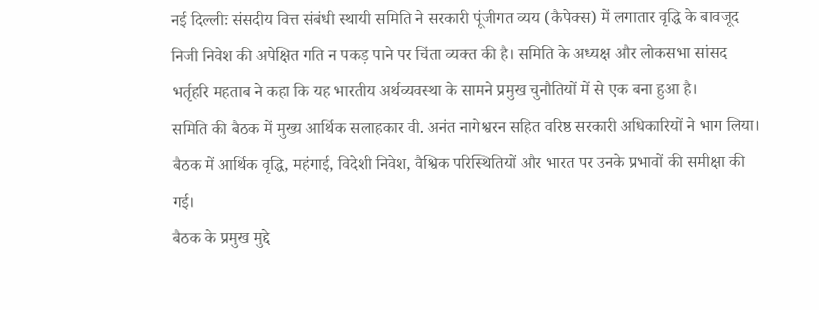नई दिल्लीः संसदीय वित्त संबंधी स्थायी समिति ने सरकारी पूंजीगत व्यय (कैपेक्स) में लगातार वृद्धि के बावजूद निजी निवेश की अपेक्षित गति न पकड़ पाने पर चिंता व्यक्त की है। समिति के अध्यक्ष और लोकसभा सांसद भर्तृहरि महताब ने कहा कि यह भारतीय अर्थव्यवस्था के सामने प्रमुख चुनौतियों में से एक बना हुआ है।
समिति की बैठक में मुख्य आर्थिक सलाहकार वी. अनंत नागेश्वरन सहित वरिष्ठ सरकारी अधिकारियों ने भाग लिया। बैठक में आर्थिक वृद्धि, महंगाई, विदेशी निवेश, वैश्विक परिस्थितियों और भारत पर उनके प्रभावों की समीक्षा की गई।
बैठक के प्रमुख मुद्दे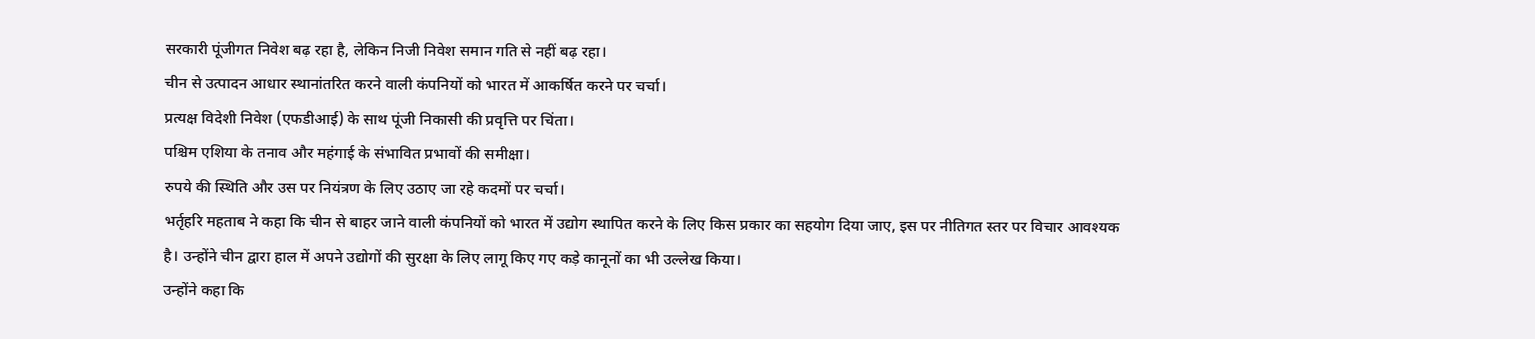सरकारी पूंजीगत निवेश बढ़ रहा है, लेकिन निजी निवेश समान गति से नहीं बढ़ रहा।
चीन से उत्पादन आधार स्थानांतरित करने वाली कंपनियों को भारत में आकर्षित करने पर चर्चा।
प्रत्यक्ष विदेशी निवेश (एफडीआई) के साथ पूंजी निकासी की प्रवृत्ति पर चिंता।
पश्चिम एशिया के तनाव और महंगाई के संभावित प्रभावों की समीक्षा।
रुपये की स्थिति और उस पर नियंत्रण के लिए उठाए जा रहे कदमों पर चर्चा।
भर्तृहरि महताब ने कहा कि चीन से बाहर जाने वाली कंपनियों को भारत में उद्योग स्थापित करने के लिए किस प्रकार का सहयोग दिया जाए, इस पर नीतिगत स्तर पर विचार आवश्यक है। उन्होंने चीन द्वारा हाल में अपने उद्योगों की सुरक्षा के लिए लागू किए गए कड़े कानूनों का भी उल्लेख किया।
उन्होंने कहा कि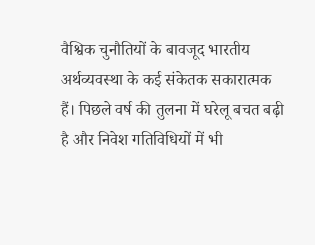वैश्विक चुनौतियों के बावजूद भारतीय अर्थव्यवस्था के कई संकेतक सकारात्मक हैं। पिछले वर्ष की तुलना में घरेलू बचत बढ़ी है और निवेश गतिविधियों में भी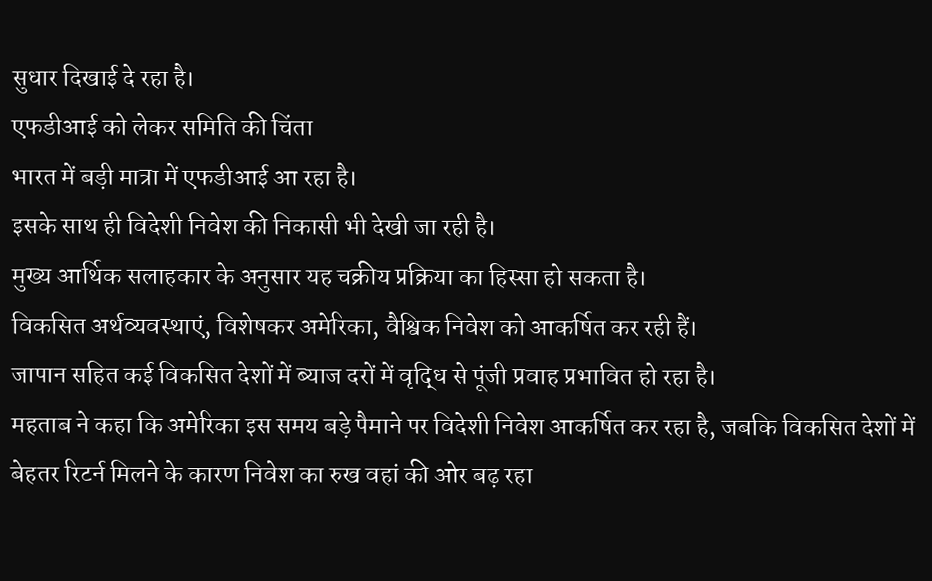सुधार दिखाई दे रहा है।
एफडीआई को लेकर समिति की चिंता
भारत में बड़ी मात्रा में एफडीआई आ रहा है।
इसके साथ ही विदेशी निवेश की निकासी भी देखी जा रही है।
मुख्य आर्थिक सलाहकार के अनुसार यह चक्रीय प्रक्रिया का हिस्सा हो सकता है।
विकसित अर्थव्यवस्थाएं, विशेषकर अमेरिका, वैश्विक निवेश को आकर्षित कर रही हैं।
जापान सहित कई विकसित देशों में ब्याज दरों में वृद्धि से पूंजी प्रवाह प्रभावित हो रहा है।
महताब ने कहा कि अमेरिका इस समय बड़े पैमाने पर विदेशी निवेश आकर्षित कर रहा है, जबकि विकसित देशों में बेहतर रिटर्न मिलने के कारण निवेश का रुख वहां की ओर बढ़ रहा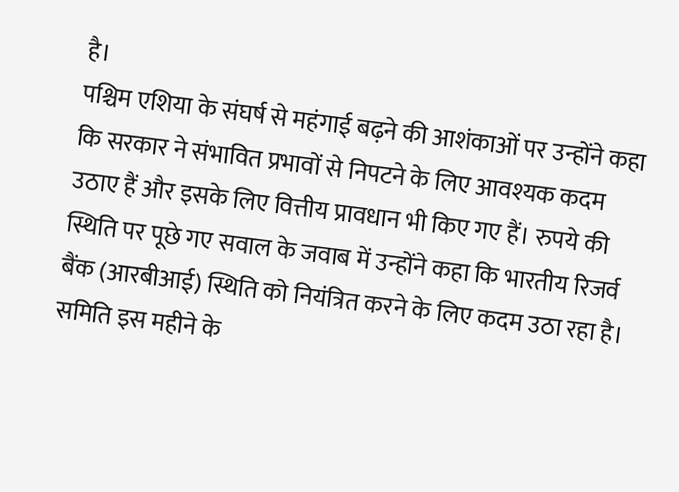है।
पश्चिम एशिया के संघर्ष से महंगाई बढ़ने की आशंकाओं पर उन्होंने कहा कि सरकार ने संभावित प्रभावों से निपटने के लिए आवश्यक कदम उठाए हैं और इसके लिए वित्तीय प्रावधान भी किए गए हैं। रुपये की स्थिति पर पूछे गए सवाल के जवाब में उन्होंने कहा कि भारतीय रिजर्व बैंक (आरबीआई) स्थिति को नियंत्रित करने के लिए कदम उठा रहा है।
समिति इस महीने के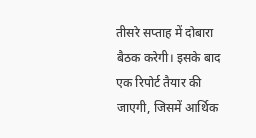तीसरे सप्ताह में दोबारा बैठक करेगी। इसके बाद एक रिपोर्ट तैयार की जाएगी, जिसमें आर्थिक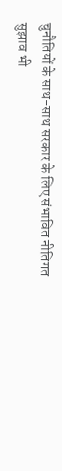चुनौतियों के साथ-साथ सरकार के लिए संभावित नीतिगत सुझाव भी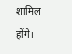शामिल होंगे।